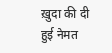ख़ुदा की दी हुई नेमत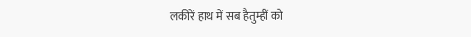लकीरें हाथ में सब हैतुम्हीं को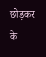छोड़कर के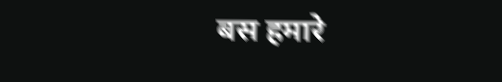बस हमारे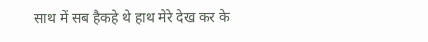साथ में सब हैकहे थे हाथ मेरे देख कर के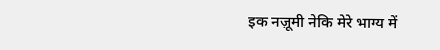इक नज़ूमी नेकि मेरे भाग्य में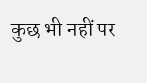कुछ भी नहीं पर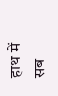हाथ में सब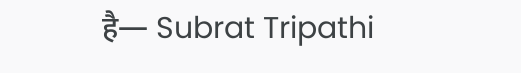है— Subrat Tripathi